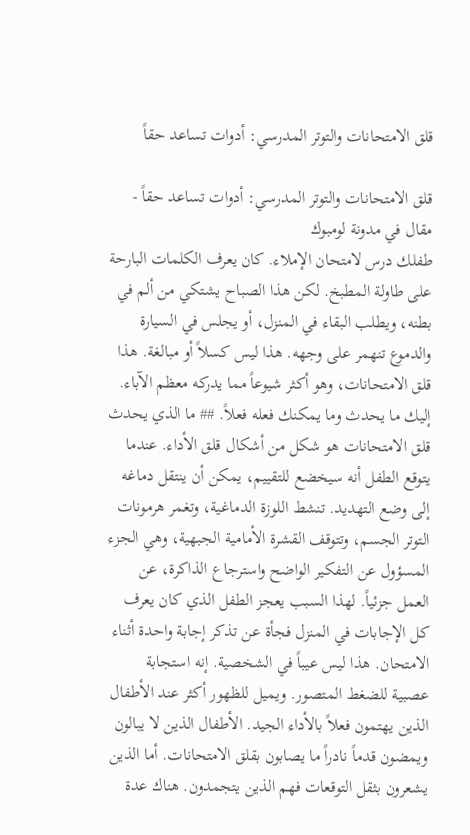قلق الامتحانات والتوتر المدرسي: أدوات تساعد حقاً

قلق الامتحانات والتوتر المدرسي: أدوات تساعد حقاً - مقال في مدونة لومبوك
طفلك درس لامتحان الإملاء. كان يعرف الكلمات البارحة على طاولة المطبخ. لكن هذا الصباح يشتكي من ألم في بطنه، ويطلب البقاء في المنزل، أو يجلس في السيارة والدموع تنهمر على وجهه. هذا ليس كسلاً أو مبالغة. هذا قلق الامتحانات، وهو أكثر شيوعاً مما يدركه معظم الآباء. إليك ما يحدث وما يمكنك فعله فعلاً. ## ما الذي يحدث قلق الامتحانات هو شكل من أشكال قلق الأداء. عندما يتوقع الطفل أنه سيخضع للتقييم، يمكن أن ينتقل دماغه إلى وضع التهديد. تنشط اللوزة الدماغية، وتغمر هرمونات التوتر الجسم، وتتوقف القشرة الأمامية الجبهية، وهي الجزء المسؤول عن التفكير الواضح واسترجاع الذاكرة، عن العمل جزئياً. لهذا السبب يعجز الطفل الذي كان يعرف كل الإجابات في المنزل فجأة عن تذكر إجابة واحدة أثناء الامتحان. هذا ليس عيباً في الشخصية. إنه استجابة عصبية للضغط المتصور. ويميل للظهور أكثر عند الأطفال الذين يهتمون فعلاً بالأداء الجيد. الأطفال الذين لا يبالون ويمضون قدماً نادراً ما يصابون بقلق الامتحانات. أما الذين يشعرون بثقل التوقعات فهم الذين يتجمدون. هناك عدة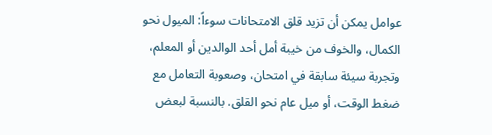عوامل يمكن أن تزيد قلق الامتحانات سوءاً: الميول نحو الكمال، والخوف من خيبة أمل أحد الوالدين أو المعلم، وتجربة سيئة سابقة في امتحان، وصعوبة التعامل مع ضغط الوقت، أو ميل عام نحو القلق. بالنسبة لبعض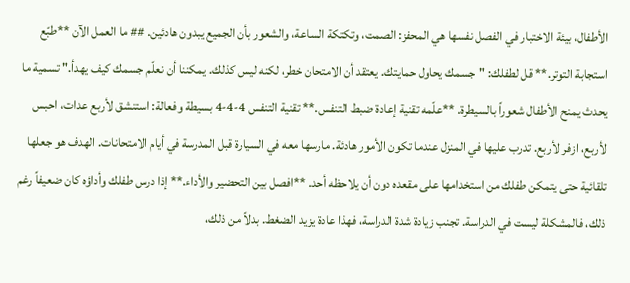الأطفال، بيئة الاختبار في الفصل نفسها هي المحفز: الصمت، وتكتكة الساعة، والشعور بأن الجميع يبدون هادئين. ## ما العمل الآن **طبّع استجابة التوتر.** قل لطفلك: "جسمك يحاول حمايتك. يعتقد أن الامتحان خطر، لكنه ليس كذلك. يمكننا أن نعلّم جسمك كيف يهدأ." تسمية ما يحدث يمنح الأطفال شعوراً بالسيطرة. **علّمه تقنية إعادة ضبط التنفس.** تقنية التنفس 4-4-4 بسيطة وفعالة: استنشق لأربع عدات، احبس لأربع، ازفر لأربع. تدرب عليها في المنزل عندما تكون الأمور هادئة. مارسها معه في السيارة قبل المدرسة في أيام الامتحانات. الهدف هو جعلها تلقائية حتى يتمكن طفلك من استخدامها على مقعده دون أن يلاحظه أحد. **افصل بين التحضير والأداء.** إذا درس طفلك وأداؤه كان ضعيفاً رغم ذلك، فالمشكلة ليست في الدراسة. تجنب زيادة شدة الدراسة، فهذا عادة يزيد الضغط. بدلاً من ذلك،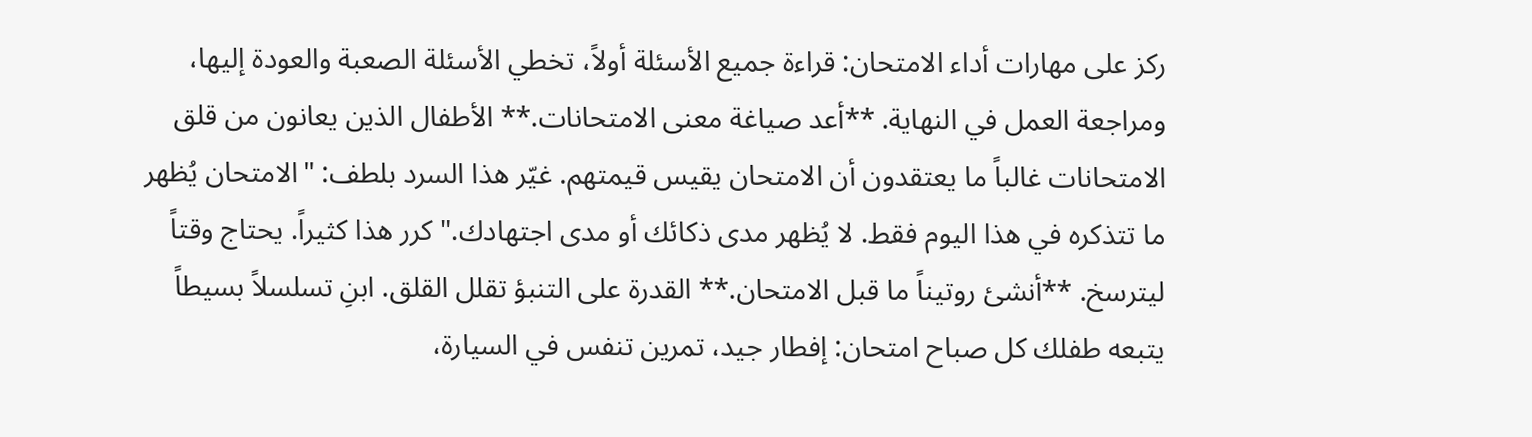ركز على مهارات أداء الامتحان: قراءة جميع الأسئلة أولاً، تخطي الأسئلة الصعبة والعودة إليها، ومراجعة العمل في النهاية. **أعد صياغة معنى الامتحانات.** الأطفال الذين يعانون من قلق الامتحانات غالباً ما يعتقدون أن الامتحان يقيس قيمتهم. غيّر هذا السرد بلطف: "الامتحان يُظهر ما تتذكره في هذا اليوم فقط. لا يُظهر مدى ذكائك أو مدى اجتهادك." كرر هذا كثيراً. يحتاج وقتاً ليترسخ. **أنشئ روتيناً ما قبل الامتحان.** القدرة على التنبؤ تقلل القلق. ابنِ تسلسلاً بسيطاً يتبعه طفلك كل صباح امتحان: إفطار جيد، تمرين تنفس في السيارة،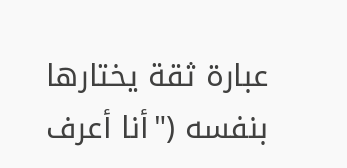عبارة ثقة يختارها بنفسه ("أنا أعرف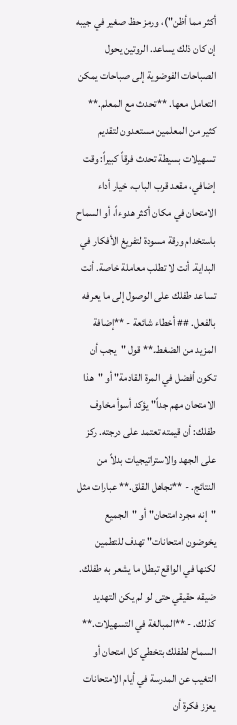أكثر مما أظن")، ورمز حظ صغير في جيبه إن كان ذلك يساعد. الروتين يحول الصباحات الفوضوية إلى صباحات يمكن التعامل معها. **تحدث مع المعلم.** كثير من المعلمين مستعدون لتقديم تسهيلات بسيطة تحدث فرقاً كبيراً: وقت إضافي، مقعد قرب الباب، خيار أداء الامتحان في مكان أكثر هدوءاً، أو السماح باستخدام ورقة مسودة لتفريغ الأفكار في البداية. أنت لا تطلب معاملة خاصة. أنت تساعد طفلك على الوصول إلى ما يعرفه بالفعل. ## أخطاء شائعة - **إضافة المزيد من الضغط.** قول "يجب أن تكون أفضل في المرة القادمة" أو "هذا الامتحان مهم جداً" يؤكد أسوأ مخاوف طفلك: أن قيمته تعتمد على درجته. ركز على الجهد والاستراتيجيات بدلاً من النتائج. - **تجاهل القلق.** عبارات مثل "إنه مجرد امتحان" أو "الجميع يخوضون امتحانات" تهدف للتطمين لكنها في الواقع تبطل ما يشعر به طفلك. ضيقه حقيقي حتى لو لم يكن التهديد كذلك. - **المبالغة في التسهيلات.** السماح لطفلك بتخطي كل امتحان أو التغيب عن المدرسة في أيام الامتحانات يعزز فكرة أن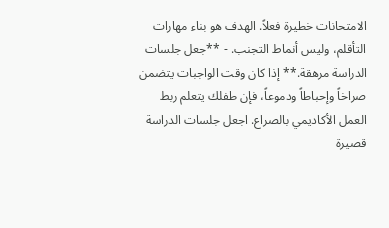الامتحانات خطيرة فعلاً. الهدف هو بناء مهارات التأقلم، وليس أنماط التجنب. - **جعل جلسات الدراسة مرهقة.** إذا كان وقت الواجبات يتضمن صراخاً وإحباطاً ودموعاً، فإن طفلك يتعلم ربط العمل الأكاديمي بالصراع. اجعل جلسات الدراسة قصيرة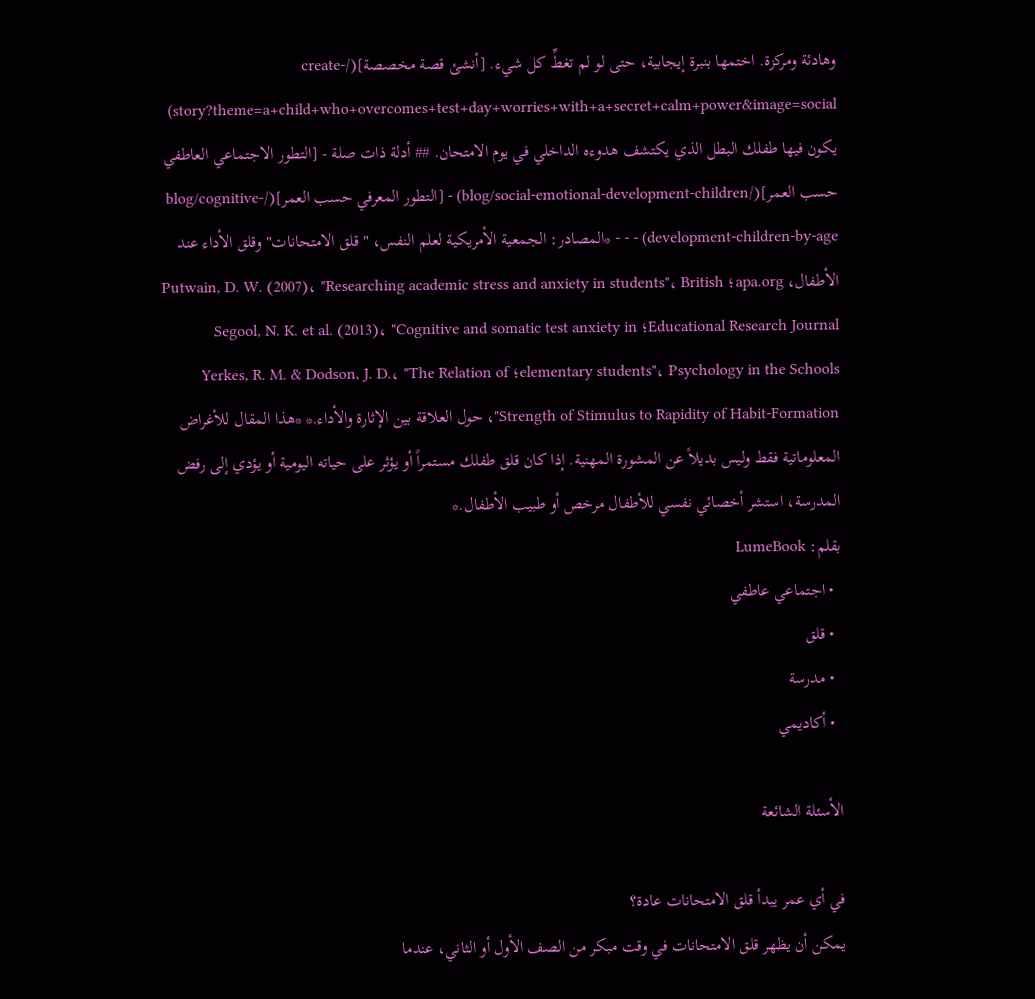وهادئة ومركزة. اختمها بنبرة إيجابية، حتى لو لم تغطِّ كل شيء. [أنشئ قصة مخصصة](/create-story?theme=a+child+who+overcomes+test+day+worries+with+a+secret+calm+power&image=social) يكون فيها طفلك البطل الذي يكتشف هدوءه الداخلي في يوم الامتحان. ## أدلة ذات صلة - [التطور الاجتماعي العاطفي حسب العمر](/blog/social-emotional-development-children) - [التطور المعرفي حسب العمر](/blog/cognitive-development-children-by-age) - - - *المصادر: الجمعية الأمريكية لعلم النفس، "قلق الامتحانات" وقلق الأداء عند الأطفال، apa.org؛ Putwain, D. W. (2007)، "Researching academic stress and anxiety in students"، British Educational Research Journal؛ Segool, N. K. et al. (2013)، "Cognitive and somatic test anxiety in elementary students"، Psychology in the Schools؛ Yerkes, R. M. & Dodson, J. D.، "The Relation of Strength of Stimulus to Rapidity of Habit-Formation"، حول العلاقة بين الإثارة والأداء.* *هذا المقال للأغراض المعلوماتية فقط وليس بديلاً عن المشورة المهنية. إذا كان قلق طفلك مستمراً أو يؤثر على حياته اليومية أو يؤدي إلى رفض المدرسة، استشر أخصائي نفسي للأطفال مرخص أو طبيب الأطفال.*
بقلم: LumeBook
  • اجتماعي عاطفي
  • قلق
  • مدرسة
  • أكاديمي

الأسئلة الشائعة

في أي عمر يبدأ قلق الامتحانات عادة؟
يمكن أن يظهر قلق الامتحانات في وقت مبكر من الصف الأول أو الثاني، عندما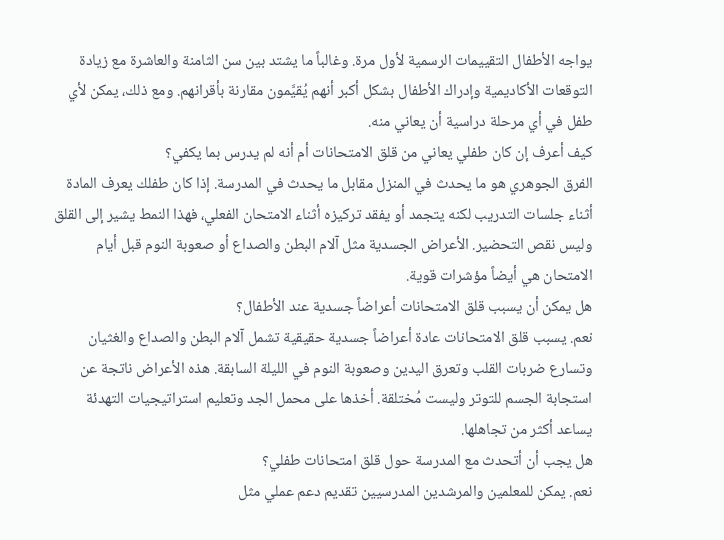يواجه الأطفال التقييمات الرسمية لأول مرة. وغالباً ما يشتد بين سن الثامنة والعاشرة مع زيادة التوقعات الأكاديمية وإدراك الأطفال بشكل أكبر أنهم يُقيَّمون مقارنة بأقرانهم. ومع ذلك، يمكن لأي طفل في أي مرحلة دراسية أن يعاني منه.
كيف أعرف إن كان طفلي يعاني من قلق الامتحانات أم أنه لم يدرس بما يكفي؟
الفرق الجوهري هو ما يحدث في المنزل مقابل ما يحدث في المدرسة. إذا كان طفلك يعرف المادة أثناء جلسات التدريب لكنه يتجمد أو يفقد تركيزه أثناء الامتحان الفعلي، فهذا النمط يشير إلى القلق وليس نقص التحضير. الأعراض الجسدية مثل آلام البطن والصداع أو صعوبة النوم قبل أيام الامتحان هي أيضاً مؤشرات قوية.
هل يمكن أن يسبب قلق الامتحانات أعراضاً جسدية عند الأطفال؟
نعم. يسبب قلق الامتحانات عادة أعراضاً جسدية حقيقية تشمل آلام البطن والصداع والغثيان وتسارع ضربات القلب وتعرق اليدين وصعوبة النوم في الليلة السابقة. هذه الأعراض ناتجة عن استجابة الجسم للتوتر وليست مُختلقة. أخذها على محمل الجد وتعليم استراتيجيات التهدئة يساعد أكثر من تجاهلها.
هل يجب أن أتحدث مع المدرسة حول قلق امتحانات طفلي؟
نعم. يمكن للمعلمين والمرشدين المدرسيين تقديم دعم عملي مثل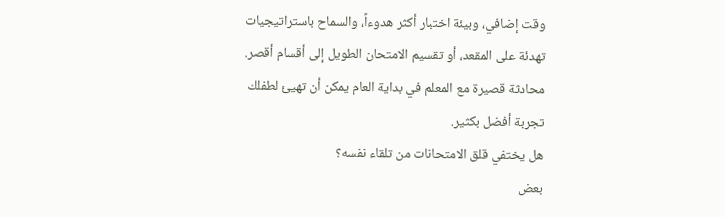وقت إضافي، وبيئة اختبار أكثر هدوءاً، والسماح باستراتيجيات تهدئة على المقعد، أو تقسيم الامتحان الطويل إلى أقسام أقصر. محادثة قصيرة مع المعلم في بداية العام يمكن أن تهيئ لطفلك تجربة أفضل بكثير.
هل يختفي قلق الامتحانات من تلقاء نفسه؟
بعض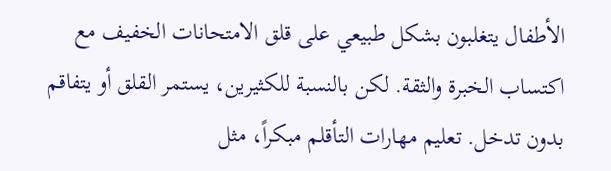الأطفال يتغلبون بشكل طبيعي على قلق الامتحانات الخفيف مع اكتساب الخبرة والثقة. لكن بالنسبة للكثيرين، يستمر القلق أو يتفاقم بدون تدخل. تعليم مهارات التأقلم مبكراً، مثل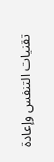تقنيات التنفس وإعادة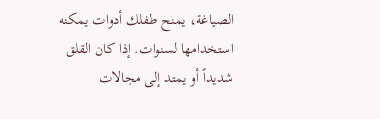الصياغة، يمنح طفلك أدوات يمكنه استخدامها لسنوات. إذا كان القلق شديداً أو يمتد إلى مجالات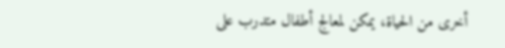أخرى من الحياة، يمكن لمعالج أطفال متدرب على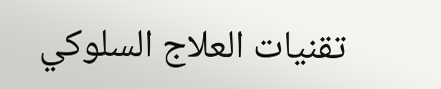تقنيات العلاج السلوكي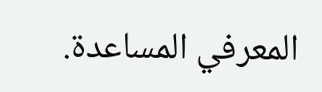المعرفي المساعدة.